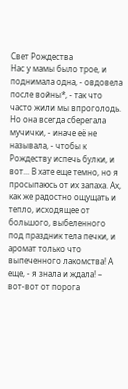Свет Рождества
Нас у мамы было трое, и поднимала одна, - овдовела после войны*, - так что часто жили мы впроголодь. Но она всегда сберегала мучички, - иначе её не называла, - чтобы к Рождеству испечь булки, и вот... В хате еще темно, но я просыпаюсь от их запаха. Ах, как же радостно ощущать и тепло, исходящее от большого, выбеленного под праздник тела печки, и аромат только что выпеченного лакомства! А еще, - я знала и ждала! – вот-вот от порога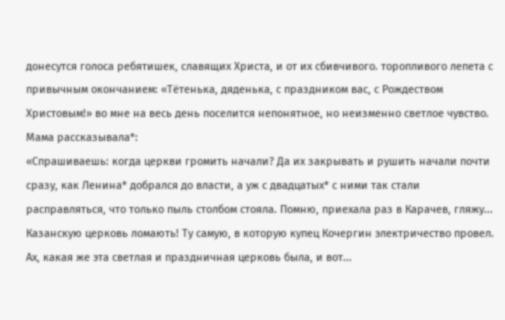донесутся голоса ребятишек, славящих Христа, и от их сбивчивого. торопливого лепета с привычным окончанием: «Тётенька, дяденька, с праздником вас, с Рождеством Христовым!» во мне на весь день поселится непонятное, но неизменно светлое чувство.
Мама рассказывала*:
«Спрашиваешь: когда церкви громить начали? Да их закрывать и рушить начали почти сразу, как Ленина* добрался до власти, а уж с двадцатых* с ними так стали расправляться, что только пыль столбом стояла. Помню, приехала раз в Карачев, гляжу... Казанскую церковь ломають! Ту самую, в которую купец Кочергин электричество провел. Ах, какая же эта светлая и праздничная церковь была, и вот...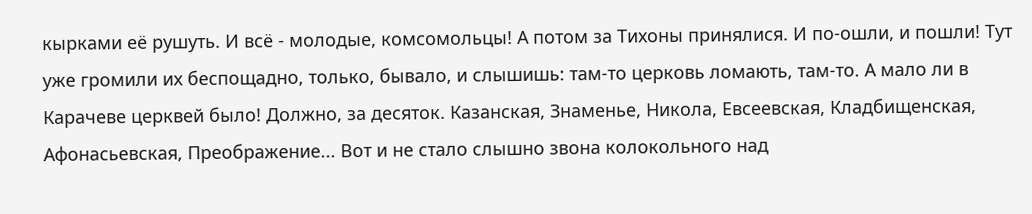кырками её рушуть. И всё - молодые, комсомольцы! А потом за Тихоны принялися. И по-ошли, и пошли! Тут уже громили их беспощадно, только, бывало, и слышишь: там-то церковь ломають, там-то. А мало ли в Карачеве церквей было! Должно, за десяток. Казанская, Знаменье, Никола, Евсеевская, Кладбищенская, Афонасьевская, Преображение... Вот и не стало слышно звона колокольного над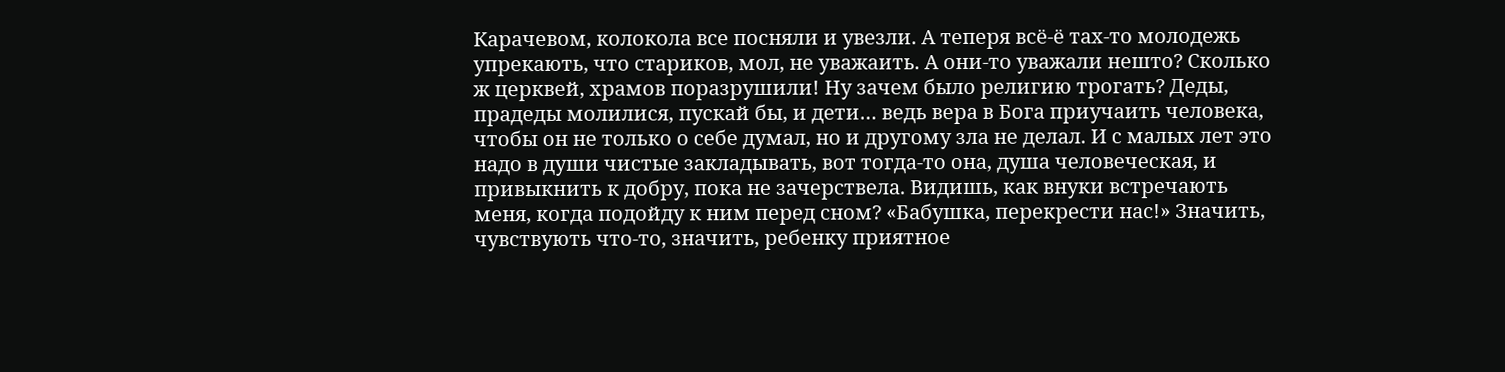Карачевом, колокола все посняли и увезли. А теперя всё-ё тах-то молодежь упрекають, что стариков, мол, не уважаить. А они-то уважали нешто? Сколько ж церквей, храмов поразрушили! Ну зачем было религию трогать? Деды, прадеды молилися, пускай бы, и дети… ведь вера в Бога приучаить человека, чтобы он не только о себе думал, но и другому зла не делал. И с малых лет это надо в души чистые закладывать, вот тогда-то она, душа человеческая, и привыкнить к добру, пока не зачерствела. Видишь, как внуки встречають меня, когда подойду к ним перед сном? «Бабушка, перекрести нас!» Значить, чувствують что-то, значить, ребенку приятное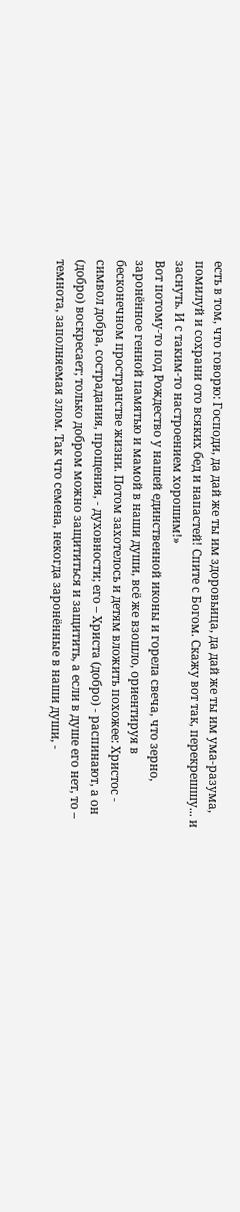есть в том, что говорю: Господи, да дай же ты им здоровьица, да дай же ты им ума-разума, помилуй и сохрани ото всяких бед и напастей! Спите с Богом. Скажу вот так, перекрешшу... и заснуть. И с таким-то настроением хорошим!»
Вот потому-то под Рождество у нашей единственной иконы и горела свеча, что зерно, заронённое генной памятью и мамой в наши души, всё же взошло, ориентируя в бесконечном пространстве жизни. Потом захотелось и детям вложить похожее: Христос - символ добра, сострадания, прощения, - духовности; его – Христа (добро) - распинают, а он (добро) воскресает; только добром можно защититься и защитить, а если в душе его нет, то – темнота, заполняемая злом. Так что семена, некогда заронённые в наши души, -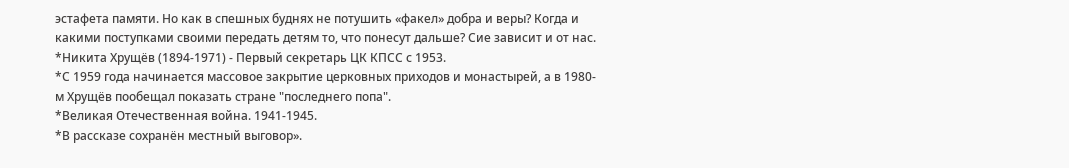эстафета памяти. Но как в спешных буднях не потушить «факел» добра и веры? Когда и какими поступками своими передать детям то, что понесут дальше? Сие зависит и от нас.
*Никита Хрущёв (1894-1971) - Первый секретарь ЦК КПСС с 1953.
*С 1959 года начинается массовое закрытие церковных приходов и монастырей, а в 1980-м Хрущёв пообещал показать стране "последнего попа".
*Великая Отечественная война. 1941-1945.
*В рассказе сохранён местный выговор».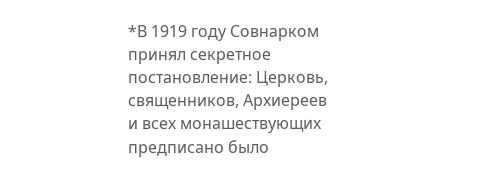*В 1919 году Совнарком принял секретное постановление: Церковь, священников, Архиереев и всех монашествующих предписано было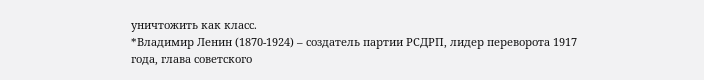уничтожить как класс.
*Владимир Ленин (1870-1924) – создатель партии РСДРП, лидер переворота 1917 года, глава советского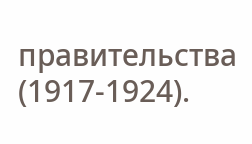правительства (1917-1924).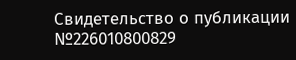Свидетельство о публикации №226010800829